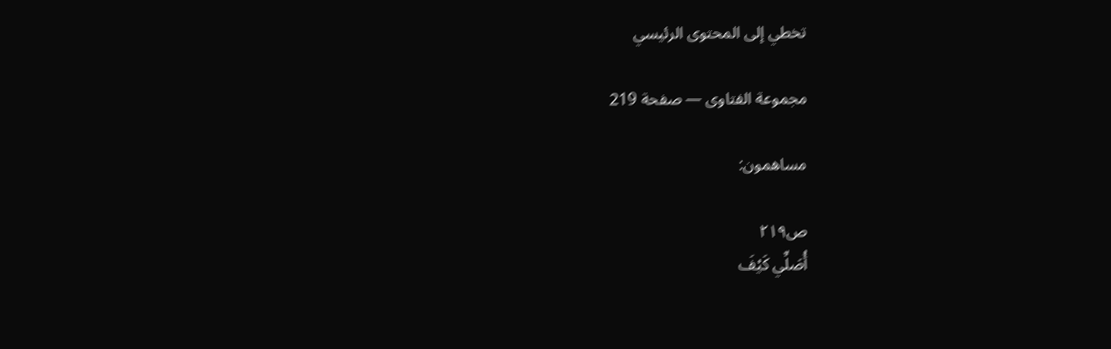تخطي إلى المحتوى الرئيسي

مجموعة الفتاوى — صفحة 219

مساهمون:

ص٢١٩
أُصَلِّي كَيْفَ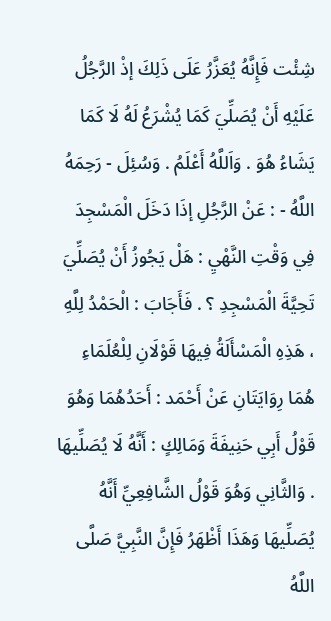شِئْت فَإِنَّهُ يُعَزَّرُ عَلَى ذَلِكَ إذْ الرَّجُلُ عَلَيْهِ أَنْ يُصَلِّيَ كَمَا يُشْرَعُ لَهُ لَا كَمَا يَشَاءُ هُوَ . وَاَللَّهُ أَعْلَمُ . وَسُئِلَ - رَحِمَهُ اللَّهُ - : عَنْ الرَّجُلِ إذَا دَخَلَ الْمَسْجِدَ فِي وَقْتِ النَّهْيِ : هَلْ يَجُوزُ أَنْ يُصَلِّيَ تَحِيَّةَ الْمَسْجِدِ ؟ . فَأَجَابَ : الْحَمْدُ لِلَّهِ ، هَذِهِ الْمَسْأَلَةُ فِيهَا قَوْلَانِ لِلْعُلَمَاءِ هُمَا رِوَايَتَانِ عَنْ أَحْمَد : أَحَدُهُمَا وَهُوَ قَوْلُ أَبِي حَنِيفَةَ وَمَالِكٍ : أَنَّهُ لَا يُصَلِّيهَا . وَالثَّانِي وَهُوَ قَوْلُ الشَّافِعِيِّ أَنَّهُ يُصَلِّيهَا وَهَذَا أَظْهَرُ فَإِنَّ النَّبِيَّ صَلَّى اللَّهُ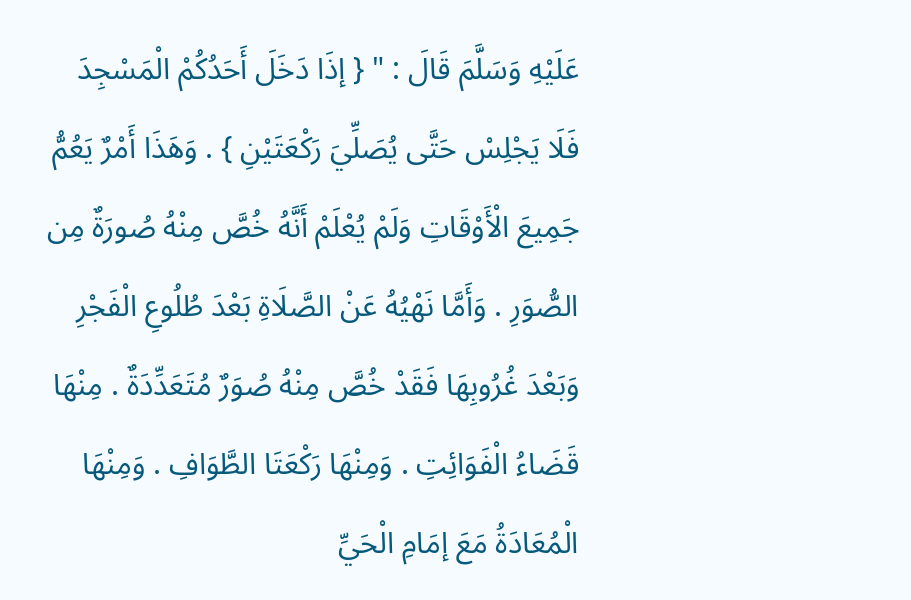عَلَيْهِ وَسَلَّمَ قَالَ : " { إذَا دَخَلَ أَحَدُكُمْ الْمَسْجِدَ فَلَا يَجْلِسْ حَتَّى يُصَلِّيَ رَكْعَتَيْنِ } . وَهَذَا أَمْرٌ يَعُمُّ جَمِيعَ الْأَوْقَاتِ وَلَمْ يُعْلَمْ أَنَّهُ خُصَّ مِنْهُ صُورَةٌ مِن الصُّوَرِ . وَأَمَّا نَهْيُهُ عَنْ الصَّلَاةِ بَعْدَ طُلُوعِ الْفَجْرِ وَبَعْدَ غُرُوبِهَا فَقَدْ خُصَّ مِنْهُ صُوَرٌ مُتَعَدِّدَةٌ . مِنْهَا قَضَاءُ الْفَوَائِتِ . وَمِنْهَا رَكْعَتَا الطَّوَافِ . وَمِنْهَا الْمُعَادَةُ مَعَ إمَامِ الْحَيِّ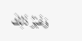وَغَيْرُ ذَلِكَ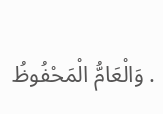. وَالْعَامُّ الْمَحْفُوظُ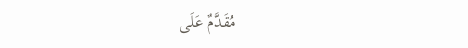مُقَدَّمٌ عَلَى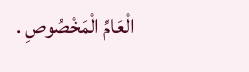الْعَامِّ الْمَخْصُوصِ .